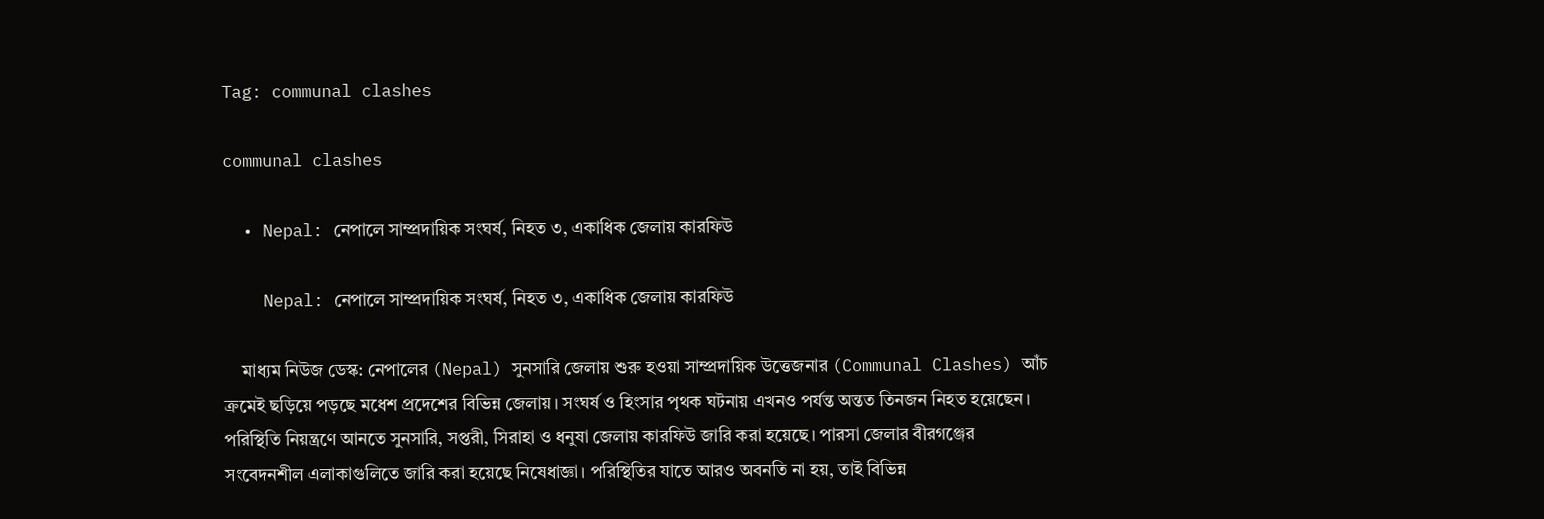Tag: communal clashes

communal clashes

  • Nepal: নেপালে সাম্প্রদায়িক সংঘর্ষ, নিহত ৩, একাধিক জেলায় কারফিউ

    Nepal: নেপালে সাম্প্রদায়িক সংঘর্ষ, নিহত ৩, একাধিক জেলায় কারফিউ

    মাধ্যম নিউজ ডেস্ক: নেপালের (Nepal) সুনসারি জেলায় শুরু হওয়া সাম্প্রদায়িক উত্তেজনার (Communal Clashes) আঁচ ক্রমেই ছড়িয়ে পড়ছে মধেশ প্রদেশের বিভিন্ন জেলায়। সংঘর্ষ ও হিংসার পৃথক ঘটনায় এখনও পর্যন্ত অন্তত তিনজন নিহত হয়েছেন। পরিস্থিতি নিয়ন্ত্রণে আনতে সুনসারি, সপ্তরী, সিরাহা ও ধনুষা জেলায় কারফিউ জারি করা হয়েছে। পারসা জেলার বীরগঞ্জের সংবেদনশীল এলাকাগুলিতে জারি করা হয়েছে নিষেধাজ্ঞা। পরিস্থিতির যাতে আরও অবনতি না হয়, তাই বিভিন্ন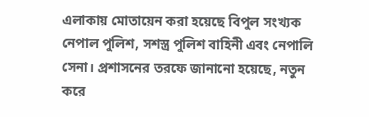এলাকায় মোতায়েন করা হয়েছে বিপুল সংখ্যক নেপাল পুলিশ, সশস্ত্র পুলিশ বাহিনী এবং নেপালি সেনা। প্রশাসনের তরফে জানানো হয়েছে, নতুন করে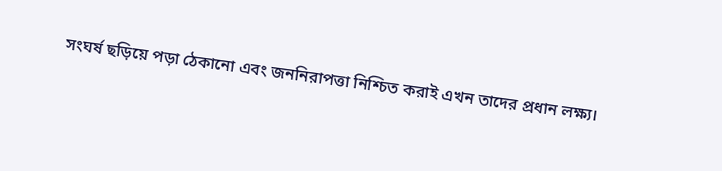সংঘর্ষ ছড়িয়ে পড়া ঠেকানো এবং জননিরাপত্তা নিশ্চিত করাই এখন তাদের প্রধান লক্ষ্য।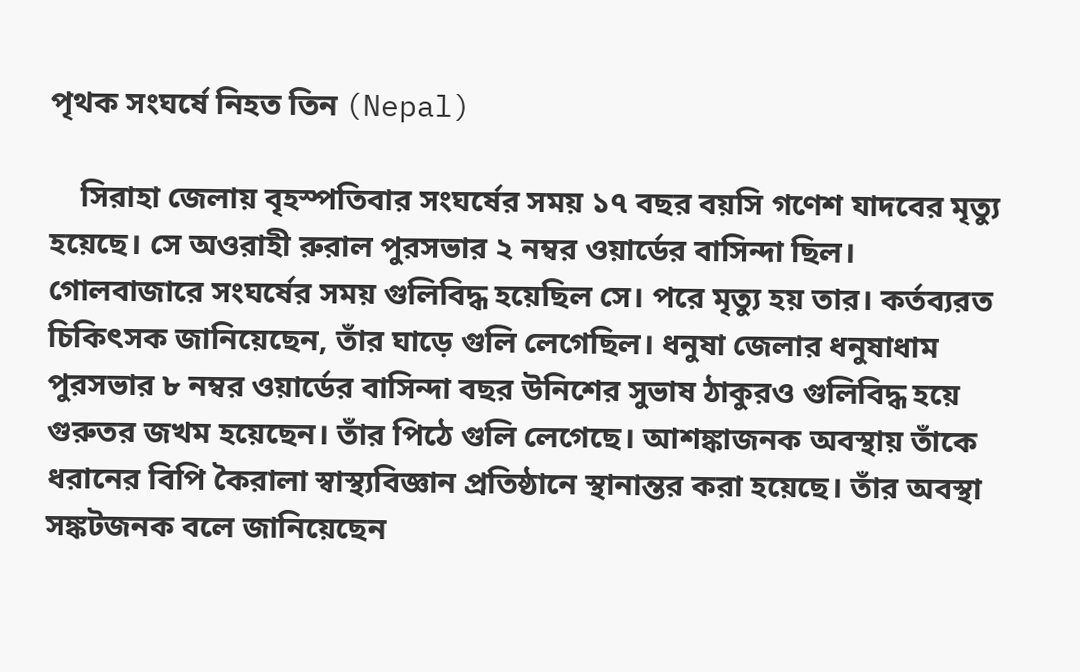পৃথক সংঘর্ষে নিহত তিন (Nepal)

    সিরাহা জেলায় বৃহস্পতিবার সংঘর্ষের সময় ১৭ বছর বয়সি গণেশ যাদবের মৃত্যু হয়েছে। সে অওরাহী রুরাল পুরসভার ২ নম্বর ওয়ার্ডের বাসিন্দা ছিল। গোলবাজারে সংঘর্ষের সময় গুলিবিদ্ধ হয়েছিল সে। পরে মৃত্যু হয় তার। কর্তব্যরত চিকিৎসক জানিয়েছেন, তাঁর ঘাড়ে গুলি লেগেছিল। ধনুষা জেলার ধনুষাধাম পুরসভার ৮ নম্বর ওয়ার্ডের বাসিন্দা বছর উনিশের সুভাষ ঠাকুরও গুলিবিদ্ধ হয়ে গুরুতর জখম হয়েছেন। তাঁর পিঠে গুলি লেগেছে। আশঙ্কাজনক অবস্থায় তাঁকে ধরানের বিপি কৈরালা স্বাস্থ্যবিজ্ঞান প্রতিষ্ঠানে স্থানান্তর করা হয়েছে। তাঁর অবস্থা সঙ্কটজনক বলে জানিয়েছেন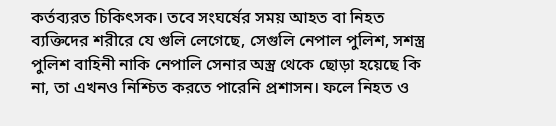কর্তব্যরত চিকিৎসক। তবে সংঘর্ষের সময় আহত বা নিহত ব্যক্তিদের শরীরে যে গুলি লেগেছে, সেগুলি নেপাল পুলিশ, সশস্ত্র পুলিশ বাহিনী নাকি নেপালি সেনার অস্ত্র থেকে ছোড়া হয়েছে কি না, তা এখনও নিশ্চিত করতে পারেনি প্রশাসন। ফলে নিহত ও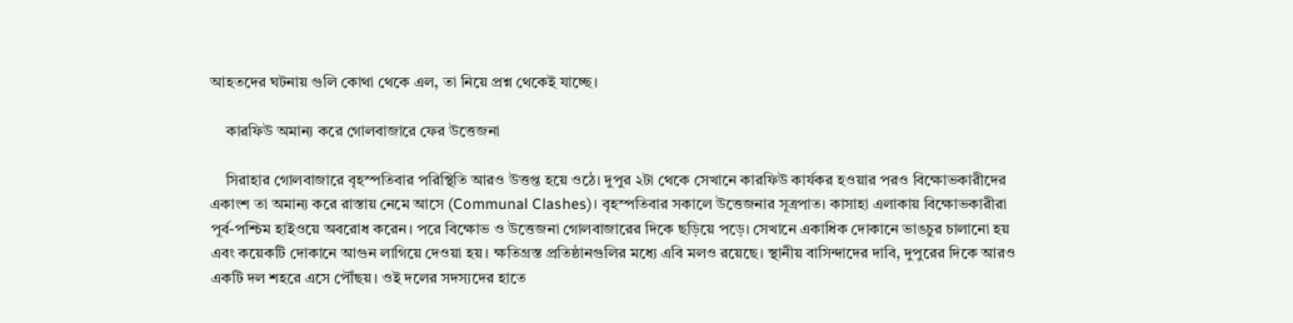আহতদের ঘটনায় গুলি কোথা থেকে এল, তা নিয়ে প্রশ্ন থেকেই যাচ্ছে।

    কারফিউ অমান্য করে গোলবাজারে ফের উত্তেজনা

    সিরাহার গোলবাজারে বৃহস্পতিবার পরিস্থিতি আরও উত্তপ্ত হয়ে ওঠে। দুপুর ২টা থেকে সেখানে কারফিউ কার্যকর হওয়ার পরও বিক্ষোভকারীদের একাংশ তা অমান্য করে রাস্তায় নেমে আসে (Communal Clashes)। বৃহস্পতিবার সকালে উত্তেজনার সূত্রপাত। কাসাহা এলাকায় বিক্ষোভকারীরা পূর্ব-পশ্চিম হাইওয়ে অবরোধ করেন। পরে বিক্ষোভ ও উত্তেজনা গোলবাজারের দিকে ছড়িয়ে পড়ে। সেখানে একাধিক দোকানে ভাঙচুর চালানো হয় এবং কয়েকটি দোকানে আগুন লাগিয়ে দেওয়া হয়। ক্ষতিগ্রস্ত প্রতিষ্ঠানগুলির মধ্যে এবি মলও রয়েছে। স্থানীয় বাসিন্দাদের দাবি, দুপুরের দিকে আরও একটি দল শহরে এসে পৌঁছয়। ওই দলের সদস্যদের হাতে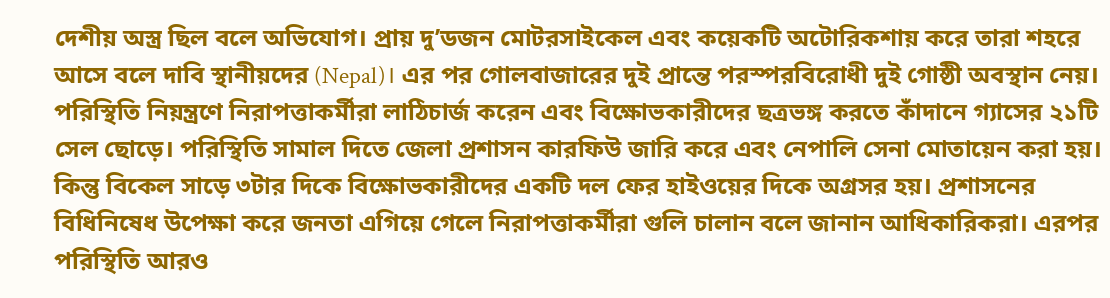দেশীয় অস্ত্র ছিল বলে অভিযোগ। প্রায় দু’ডজন মোটরসাইকেল এবং কয়েকটি অটোরিকশায় করে তারা শহরে আসে বলে দাবি স্থানীয়দের (Nepal)। এর পর গোলবাজারের দুই প্রান্তে পরস্পরবিরোধী দুই গোষ্ঠী অবস্থান নেয়। পরিস্থিতি নিয়ন্ত্রণে নিরাপত্তাকর্মীরা লাঠিচার্জ করেন এবং বিক্ষোভকারীদের ছত্রভঙ্গ করতে কাঁদানে গ্যাসের ২১টি সেল ছোড়ে। পরিস্থিতি সামাল দিতে জেলা প্রশাসন কারফিউ জারি করে এবং নেপালি সেনা মোতায়েন করা হয়। কিন্তু বিকেল সাড়ে ৩টার দিকে বিক্ষোভকারীদের একটি দল ফের হাইওয়ের দিকে অগ্রসর হয়। প্রশাসনের বিধিনিষেধ উপেক্ষা করে জনতা এগিয়ে গেলে নিরাপত্তাকর্মীরা গুলি চালান বলে জানান আধিকারিকরা। এরপর পরিস্থিতি আরও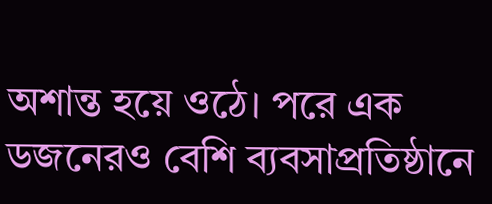অশান্ত হয়ে ওঠে। পরে এক ডজনেরও বেশি ব্যবসাপ্রতিষ্ঠানে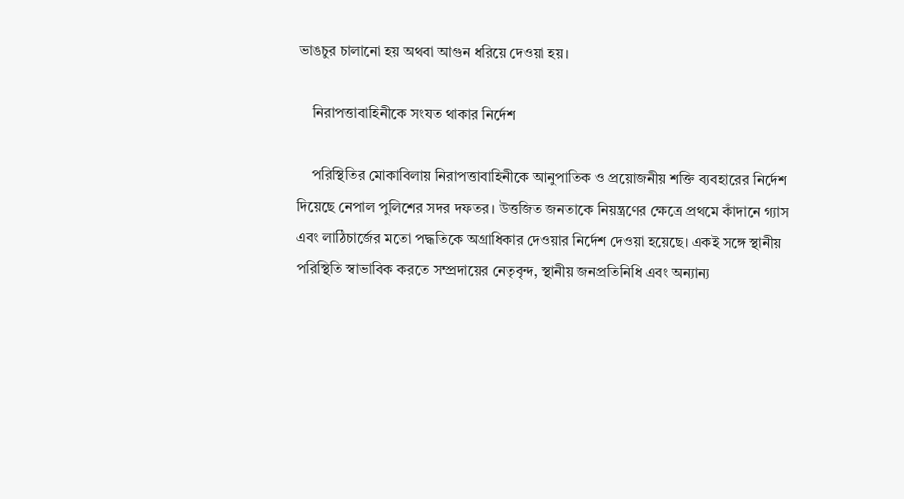ভাঙচুর চালানো হয় অথবা আগুন ধরিয়ে দেওয়া হয়।

    নিরাপত্তাবাহিনীকে সংযত থাকার নির্দেশ

    পরিস্থিতির মোকাবিলায় নিরাপত্তাবাহিনীকে আনুপাতিক ও প্রয়োজনীয় শক্তি ব্যবহারের নির্দেশ দিয়েছে নেপাল পুলিশের সদর দফতর। উত্তজিত জনতাকে নিয়ন্ত্রণের ক্ষেত্রে প্রথমে কাঁদানে গ্যাস এবং লাঠিচার্জের মতো পদ্ধতিকে অগ্রাধিকার দেওয়ার নির্দেশ দেওয়া হয়েছে। একই সঙ্গে স্থানীয় পরিস্থিতি স্বাভাবিক করতে সম্প্রদায়ের নেতৃবৃন্দ, স্থানীয় জনপ্রতিনিধি এবং অন্যান্য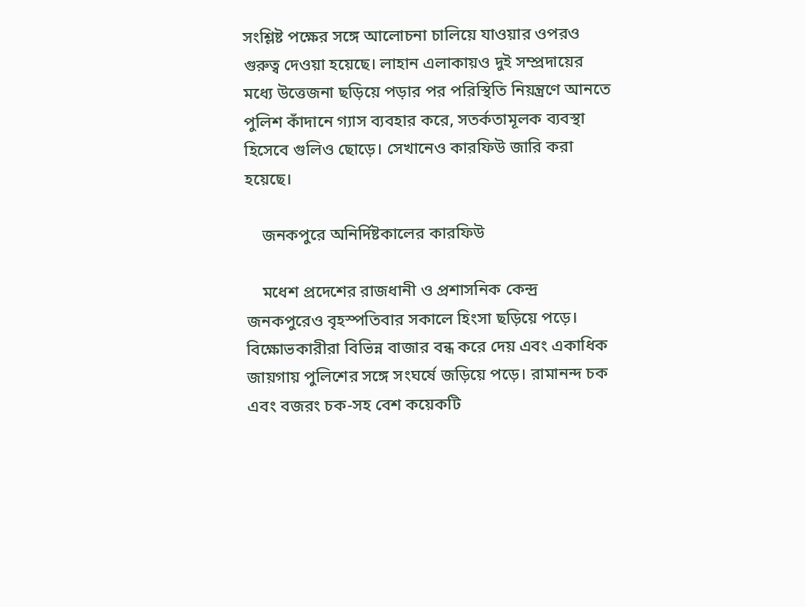সংশ্লিষ্ট পক্ষের সঙ্গে আলোচনা চালিয়ে যাওয়ার ওপরও গুরুত্ব দেওয়া হয়েছে। লাহান এলাকায়ও দুই সম্প্রদায়ের মধ্যে উত্তেজনা ছড়িয়ে পড়ার পর পরিস্থিতি নিয়ন্ত্রণে আনতে পুলিশ কাঁদানে গ্যাস ব্যবহার করে, সতর্কতামূলক ব্যবস্থা হিসেবে গুলিও ছোড়ে। সেখানেও কারফিউ জারি করা হয়েছে।

    জনকপুরে অনির্দিষ্টকালের কারফিউ

    মধেশ প্রদেশের রাজধানী ও প্রশাসনিক কেন্দ্র জনকপুরেও বৃহস্পতিবার সকালে হিংসা ছড়িয়ে পড়ে। বিক্ষোভকারীরা বিভিন্ন বাজার বন্ধ করে দেয় এবং একাধিক জায়গায় পুলিশের সঙ্গে সংঘর্ষে জড়িয়ে পড়ে। রামানন্দ চক এবং বজরং চক-সহ বেশ কয়েকটি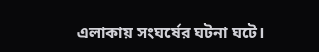এলাকায় সংঘর্ষের ঘটনা ঘটে।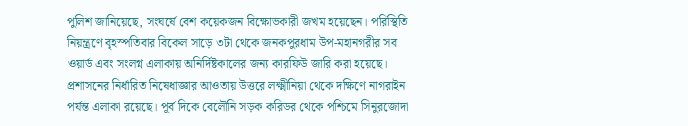পুলিশ জানিয়েছে, সংঘর্ষে বেশ কয়েকজন বিক্ষোভকারী জখম হয়েছেন। পরিস্থিতি নিয়ন্ত্রণে বৃহস্পতিবার বিকেল সাড়ে ৩টা থেকে জনকপুরধাম উপ-মহানগরীর সব ওয়ার্ড এবং সংলগ্ন এলাকায় অনির্দিষ্টকালের জন্য কারফিউ জারি করা হয়েছে। প্রশাসনের নির্ধারিত নিষেধাজ্ঞার আওতায় উত্তরে লক্ষ্মীনিয়া থেকে দক্ষিণে নাগরাইন পর্যন্ত এলাকা রয়েছে। পূর্ব দিকে বেলৌনি সড়ক করিডর থেকে পশ্চিমে সিনুরজোদা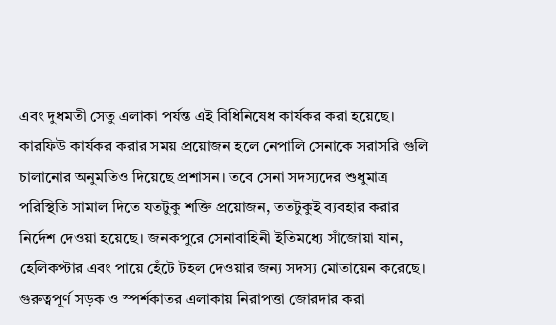এবং দুধমতী সেতু এলাকা পর্যন্ত এই বিধিনিষেধ কার্যকর করা হয়েছে। কারফিউ কার্যকর করার সময় প্রয়োজন হলে নেপালি সেনাকে সরাসরি গুলি চালানোর অনুমতিও দিয়েছে প্রশাসন। তবে সেনা সদস্যদের শুধুমাত্র পরিস্থিতি সামাল দিতে যতটুকু শক্তি প্রয়োজন, ততটুকুই ব্যবহার করার নির্দেশ দেওয়া হয়েছে। জনকপুরে সেনাবাহিনী ইতিমধ্যে সাঁজোয়া যান, হেলিকপ্টার এবং পায়ে হেঁটে টহল দেওয়ার জন্য সদস্য মোতায়েন করেছে। গুরুত্বপূর্ণ সড়ক ও স্পর্শকাতর এলাকায় নিরাপত্তা জোরদার করা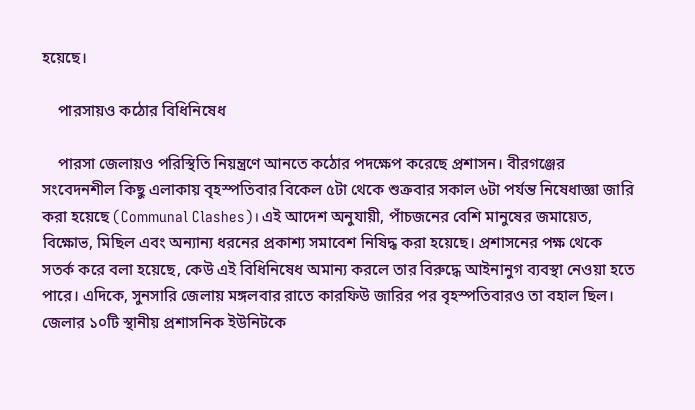হয়েছে।

    পারসায়ও কঠোর বিধিনিষেধ

    পারসা জেলায়ও পরিস্থিতি নিয়ন্ত্রণে আনতে কঠোর পদক্ষেপ করেছে প্রশাসন। বীরগঞ্জের সংবেদনশীল কিছু এলাকায় বৃহস্পতিবার বিকেল ৫টা থেকে শুক্রবার সকাল ৬টা পর্যন্ত নিষেধাজ্ঞা জারি করা হয়েছে (Communal Clashes)। এই আদেশ অনুযায়ী, পাঁচজনের বেশি মানুষের জমায়েত, বিক্ষোভ, মিছিল এবং অন্যান্য ধরনের প্রকাশ্য সমাবেশ নিষিদ্ধ করা হয়েছে। প্রশাসনের পক্ষ থেকে সতর্ক করে বলা হয়েছে, কেউ এই বিধিনিষেধ অমান্য করলে তার বিরুদ্ধে আইনানুগ ব্যবস্থা নেওয়া হতে পারে। এদিকে, সুনসারি জেলায় মঙ্গলবার রাতে কারফিউ জারির পর বৃহস্পতিবারও তা বহাল ছিল। জেলার ১০টি স্থানীয় প্রশাসনিক ইউনিটকে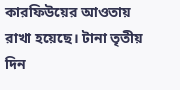কারফিউয়ের আওতায় রাখা হয়েছে। টানা তৃতীয় দিন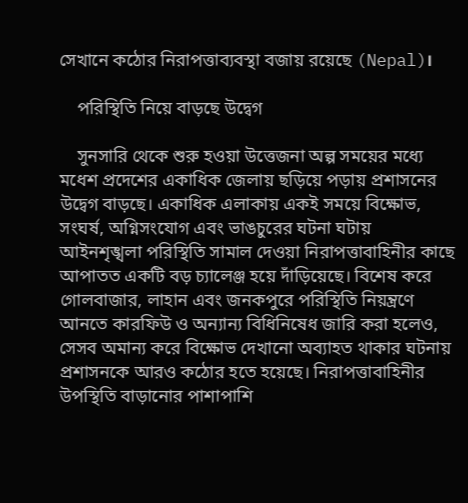সেখানে কঠোর নিরাপত্তাব্যবস্থা বজায় রয়েছে (Nepal)।

    পরিস্থিতি নিয়ে বাড়ছে উদ্বেগ

    সুনসারি থেকে শুরু হওয়া উত্তেজনা অল্প সময়ের মধ্যে মধেশ প্রদেশের একাধিক জেলায় ছড়িয়ে পড়ায় প্রশাসনের উদ্বেগ বাড়ছে। একাধিক এলাকায় একই সময়ে বিক্ষোভ, সংঘর্ষ, অগ্নিসংযোগ এবং ভাঙচুরের ঘটনা ঘটায় আইনশৃঙ্খলা পরিস্থিতি সামাল দেওয়া নিরাপত্তাবাহিনীর কাছে আপাতত একটি বড় চ্যালেঞ্জ হয়ে দাঁড়িয়েছে। বিশেষ করে গোলবাজার, লাহান এবং জনকপুরে পরিস্থিতি নিয়ন্ত্রণে আনতে কারফিউ ও অন্যান্য বিধিনিষেধ জারি করা হলেও, সেসব অমান্য করে বিক্ষোভ দেখানো অব্যাহত থাকার ঘটনায় প্রশাসনকে আরও কঠোর হতে হয়েছে। নিরাপত্তাবাহিনীর উপস্থিতি বাড়ানোর পাশাপাশি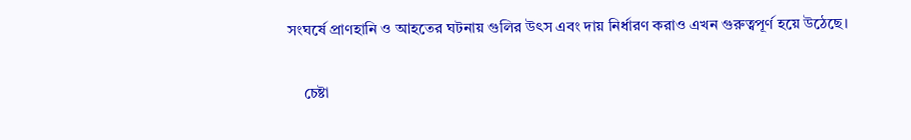সংঘর্ষে প্রাণহানি ও আহতের ঘটনায় গুলির উৎস এবং দায় নির্ধারণ করাও এখন গুরুত্বপূর্ণ হয়ে উঠেছে।

    চেষ্টা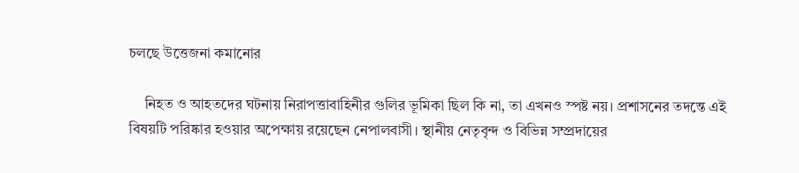চলছে উত্তেজনা কমানোর

    নিহত ও আহতদের ঘটনায় নিরাপত্তাবাহিনীর গুলির ভূমিকা ছিল কি না, তা এখনও স্পষ্ট নয়। প্রশাসনের তদন্তে এই বিষয়টি পরিষ্কার হওয়ার অপেক্ষায় রয়েছেন নেপালবাসী। স্থানীয় নেতৃবৃন্দ ও বিভিন্ন সম্প্রদায়ের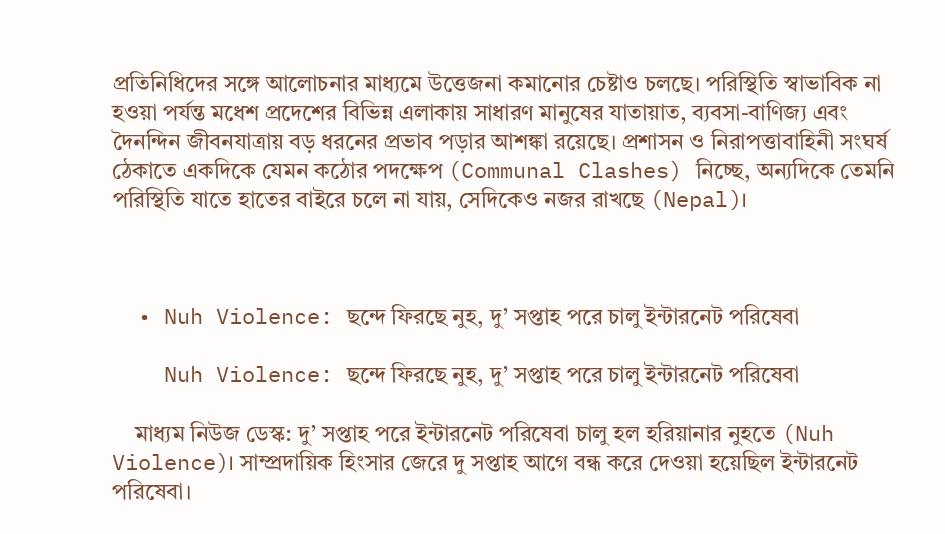প্রতিনিধিদের সঙ্গে আলোচনার মাধ্যমে উত্তেজনা কমানোর চেষ্টাও চলছে। পরিস্থিতি স্বাভাবিক না হওয়া পর্যন্ত মধেশ প্রদেশের বিভিন্ন এলাকায় সাধারণ মানুষের যাতায়াত, ব্যবসা-বাণিজ্য এবং দৈনন্দিন জীবনযাত্রায় বড় ধরনের প্রভাব পড়ার আশঙ্কা রয়েছে। প্রশাসন ও নিরাপত্তাবাহিনী সংঘর্ষ ঠেকাতে একদিকে যেমন কঠোর পদক্ষেপ (Communal Clashes) নিচ্ছে, অন্যদিকে তেমনি পরিস্থিতি যাতে হাতের বাইরে চলে না যায়, সেদিকেও নজর রাখছে (Nepal)।



  • Nuh Violence: ছন্দে ফিরছে নুহ, দু’ সপ্তাহ পরে চালু ইন্টারনেট পরিষেবা

    Nuh Violence: ছন্দে ফিরছে নুহ, দু’ সপ্তাহ পরে চালু ইন্টারনেট পরিষেবা

    মাধ্যম নিউজ ডেস্ক: দু’ সপ্তাহ পরে ইন্টারনেট পরিষেবা চালু হল হরিয়ানার নুহতে (Nuh Violence)। সাম্প্রদায়িক হিংসার জেরে দু সপ্তাহ আগে বন্ধ করে দেওয়া হয়েছিল ইন্টারনেট পরিষেবা।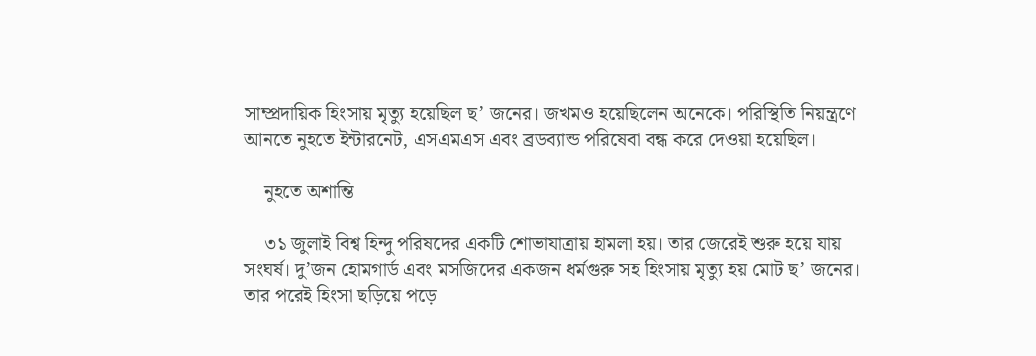সাম্প্রদায়িক হিংসায় মৃত্যু হয়েছিল ছ’ জনের। জখমও হয়েছিলেন অনেকে। পরিস্থিতি নিয়ন্ত্রণে আনতে নুহতে ইন্টারনেট, এসএমএস এবং ব্রডব্যান্ড পরিষেবা বন্ধ করে দেওয়া হয়েছিল।

    নুহতে অশান্তি

    ৩১ জুলাই বিশ্ব হিন্দু পরিষদের একটি শোভাযাত্রায় হামলা হয়। তার জেরেই শুরু হয়ে যায় সংঘর্ষ। দু’জন হোমগার্ড এবং মসজিদের একজন ধর্মগুরু সহ হিংসায় মৃত্যু হয় মোট ছ’ জনের। তার পরেই হিংসা ছড়িয়ে পড়ে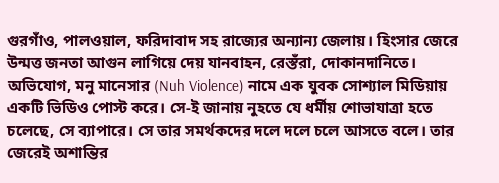গুরগাঁও, পালওয়াল, ফরিদাবাদ সহ রাজ্যের অন্যান্য জেলায়। হিংসার জেরে উন্মত্ত জনতা আগুন লাগিয়ে দেয় যানবাহন, রেস্তঁরা, দোকানদানিতে। অভিযোগ, মনু মানেসার (Nuh Violence) নামে এক যুবক সোশ্যাল মিডিয়ায় একটি ভিডিও পোস্ট করে। সে-ই জানায় নুহতে যে ধর্মীয় শোভাযাত্রা হতে চলেছে, সে ব্যাপারে। সে তার সমর্থকদের দলে দলে চলে আসতে বলে। তার জেরেই অশান্তির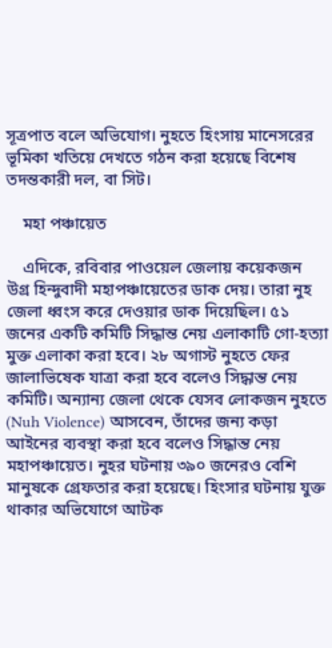সূত্রপাত বলে অভিযোগ। নুহতে হিংসায় মানেসরের ভূমিকা খতিয়ে দেখতে গঠন করা হয়েছে বিশেষ তদন্তকারী দল, বা সিট।

    মহা পঞ্চায়েত

    এদিকে, রবিবার পাওয়েল জেলায় কয়েকজন উগ্র হিন্দুবাদী মহাপঞ্চায়েতের ডাক দেয়। তারা নুহ জেলা ধ্বংস করে দেওয়ার ডাক দিয়েছিল। ৫১ জনের একটি কমিটি সিদ্ধান্ত নেয় এলাকাটি গো-হত্যা মুক্ত এলাকা করা হবে। ২৮ অগাস্ট নুহতে ফের জালাভিষেক যাত্রা করা হবে বলেও সিদ্ধান্ত নেয় কমিটি। অন্যান্য জেলা থেকে যেসব লোকজন নুহতে (Nuh Violence) আসবেন, তাঁদের জন্য কড়া আইনের ব্যবস্থা করা হবে বলেও সিদ্ধান্ত নেয় মহাপঞ্চায়েত। নুহর ঘটনায় ৩৯০ জনেরও বেশি মানুষকে গ্রেফতার করা হয়েছে। হিংসার ঘটনায় যুক্ত থাকার অভিযোগে আটক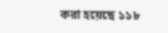করা হয়েছে ১১৮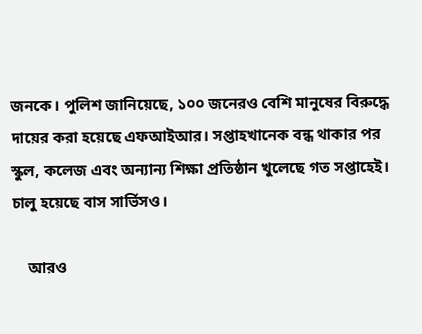জনকে। পুলিশ জানিয়েছে, ১০০ জনেরও বেশি মানুষের বিরুদ্ধে দায়ের করা হয়েছে এফআইআর। সপ্তাহখানেক বন্ধ থাকার পর স্কুল, কলেজ এবং অন্যান্য শিক্ষা প্রতিষ্ঠান খুলেছে গত সপ্তাহেই। চালু হয়েছে বাস সার্ভিসও।

    আরও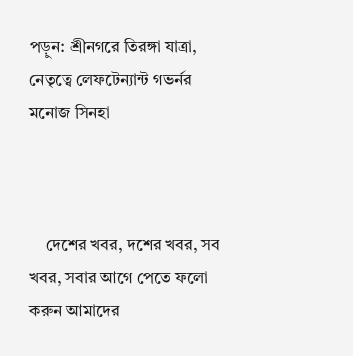পড়ুন: শ্রীনগরে তিরঙ্গা যাত্রা, নেতৃত্বে লেফটেন্যান্ট গভর্নর মনোজ সিনহা



    দেশের খবর, দশের খবর, সব খবর, সবার আগে পেতে ফলো করুন আমাদের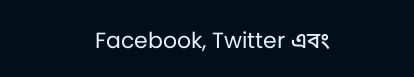Facebook, Twitter এবং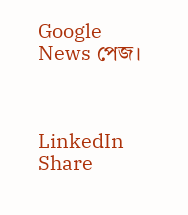Google News পেজ।



LinkedIn
Share